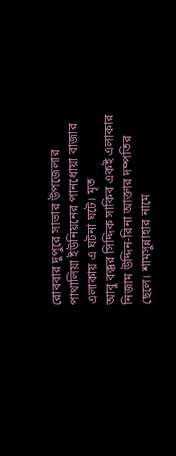রোববার দুপুরে সাভার উপজেলার পাথালিয়া ইউনিয়নের পানধোয়া বাজার এলাকায় এ ঘটনা ঘটে। মৃত
আবু বক্কর সিদ্দিক সাকিব একই এলাকার নিজাম উদ্দিন-রিনা আক্তার দম্পতির ছেলে। শামসুন্নাহার নামে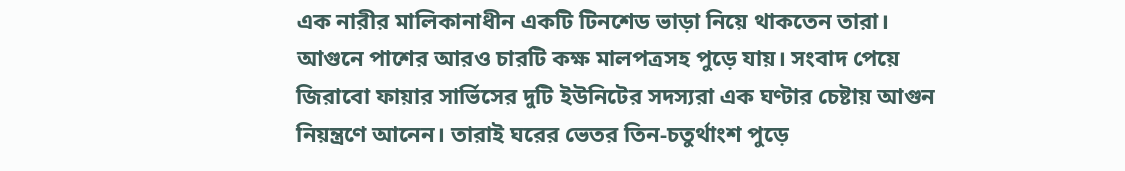এক নারীর মালিকানাধীন একটি টিনশেড ভাড়া নিয়ে থাকতেন তারা।
আগুনে পাশের আরও চারটি কক্ষ মালপত্রসহ পুড়ে যায়। সংবাদ পেয়ে জিরাবো ফায়ার সার্ভিসের দুটি ইউনিটের সদস্যরা এক ঘণ্টার চেষ্টায় আগুন নিয়ন্ত্রণে আনেন। তারাই ঘরের ভেতর তিন-চতুর্থাংশ পুড়ে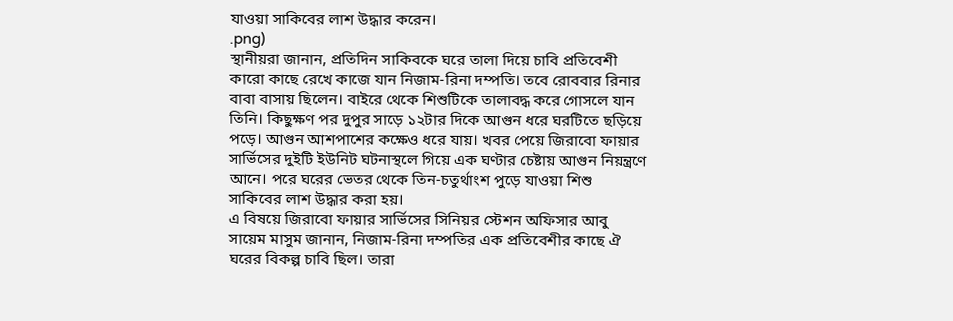যাওয়া সাকিবের লাশ উদ্ধার করেন।
.png)
স্থানীয়রা জানান, প্রতিদিন সাকিবকে ঘরে তালা দিয়ে চাবি প্রতিবেশী কারো কাছে রেখে কাজে যান নিজাম-রিনা দম্পতি। তবে রোববার রিনার বাবা বাসায় ছিলেন। বাইরে থেকে শিশুটিকে তালাবদ্ধ করে গোসলে যান তিনি। কিছুক্ষণ পর দুপুর সাড়ে ১২টার দিকে আগুন ধরে ঘরটিতে ছড়িয়ে পড়ে। আগুন আশপাশের কক্ষেও ধরে যায়। খবর পেয়ে জিরাবো ফায়ার সার্ভিসের দুইটি ইউনিট ঘটনাস্থলে গিয়ে এক ঘণ্টার চেষ্টায় আগুন নিয়ন্ত্রণে আনে। পরে ঘরের ভেতর থেকে তিন-চতুর্থাংশ পুড়ে যাওয়া শিশু সাকিবের লাশ উদ্ধার করা হয়।
এ বিষয়ে জিরাবো ফায়ার সার্ভিসের সিনিয়র স্টেশন অফিসার আবু সায়েম মাসুম জানান, নিজাম-রিনা দম্পতির এক প্রতিবেশীর কাছে ঐ ঘরের বিকল্প চাবি ছিল। তারা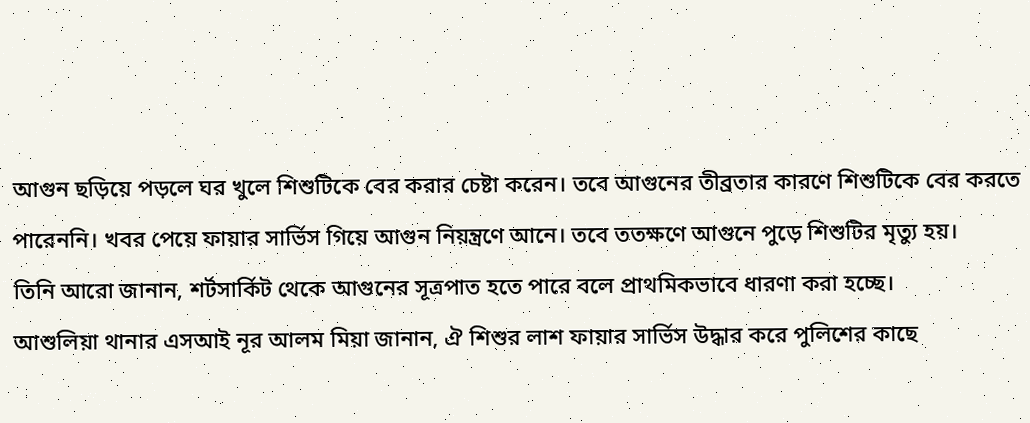আগুন ছড়িয়ে পড়লে ঘর খুলে শিশুটিকে বের করার চেষ্টা করেন। তবে আগুনের তীব্রতার কারণে শিশুটিকে বের করতে পারেননি। খবর পেয়ে ফায়ার সার্ভিস গিয়ে আগুন নিয়ন্ত্রণে আনে। তবে ততক্ষণে আগুনে পুড়ে শিশুটির মৃত্যু হয়।
তিনি আরো জানান, শর্টসার্কিট থেকে আগুনের সূত্রপাত হতে পারে বলে প্রাথমিকভাবে ধারণা করা হচ্ছে।
আশুলিয়া থানার এসআই নূর আলম মিয়া জানান, ঐ শিশুর লাশ ফায়ার সার্ভিস উদ্ধার করে পুলিশের কাছে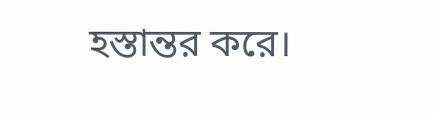হস্তান্তর করে।